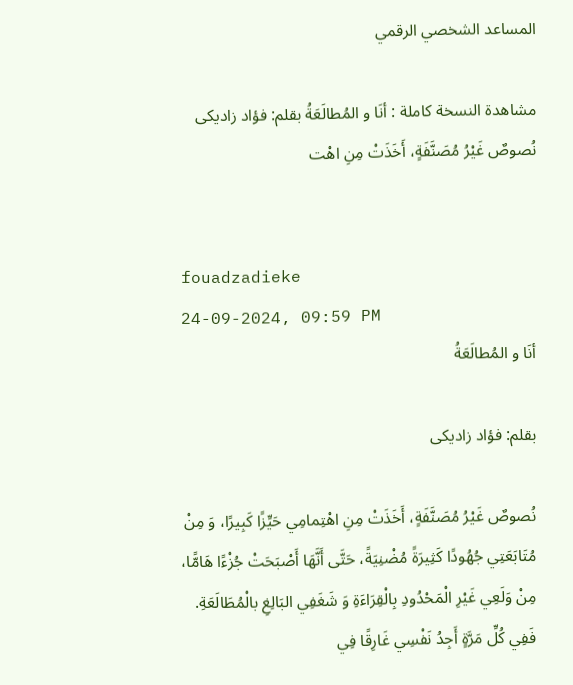المساعد الشخصي الرقمي

مشاهدة النسخة كاملة : أنَا و المُطالَعَةُ بقلم: فؤاد زاديكى نُصوصٌ غَيْرُ مُصَنَّفَةٍ، أَخَذَتْ مِنِ اهْت


fouadzadieke
24-09-2024, 09:59 PM
أنَا و المُطالَعَةُ

بقلم: فؤاد زاديكى

نُصوصٌ غَيْرُ مُصَنَّفَةٍ، أَخَذَتْ مِنِ اهْتِمامِي حَيِّزًا كَبِيرًا، وَ مِنْ مُتَابَعَتِي جُهُودًا كَثِيرَةً مُضْنِيَةً، حَتَّى أَنَّهَا أَصْبَحَتْ جُزْءًا هَامًّا، مِنْ وَلَعِي غَيْرِ الْمَحْدُودِ بِالْقِرَاءَةِ وَ شَغَفِي البَالِغِ بالْمُطَالَعَةِ. فَفِي كُلِّ مَرَّةٍ أَجِدُ نَفْسِي غَارِقًا فِي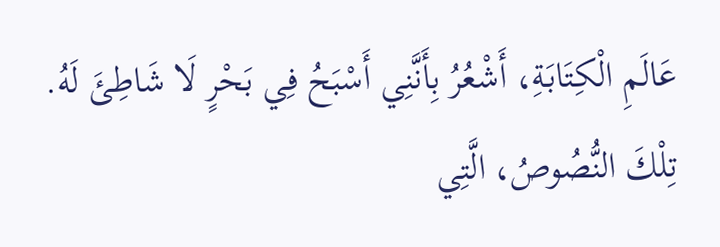عَالَمِ الْكِتَابَةِ، أَشْعُرُ بِأَنَّنِي أَسْبَحُ فِي بَحْرٍ لَا شَاطِئَ لَهُ. تِلْكَ النُّصُوصُ، الَّتِي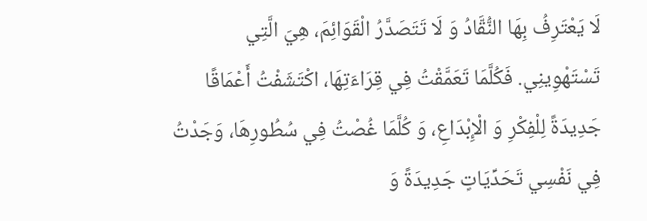لَا يَعْتَرِفُ بِهَا النُّقَّادُ وَ لَا تَتَصَدَّرُ الْقَوَائِمَ، هِيَ الَّتِي تَسْتَهْوِينِي. فَكُلَّمَا تَعَمَّقْتُ فِي قِرَاءَتِهَا، اكْتَشَفْتُ أَعْمَاقًا جَدِيدَةً لِلْفِكْرِ وَ الْإِبْدَاعِ، وَ كُلَّمَا غُصْتُ فِي سُطُورِهَا، وَجَدْتُ فِي نَفْسِي تَحَدِّيَاتٍ جَدِيدَةً وَ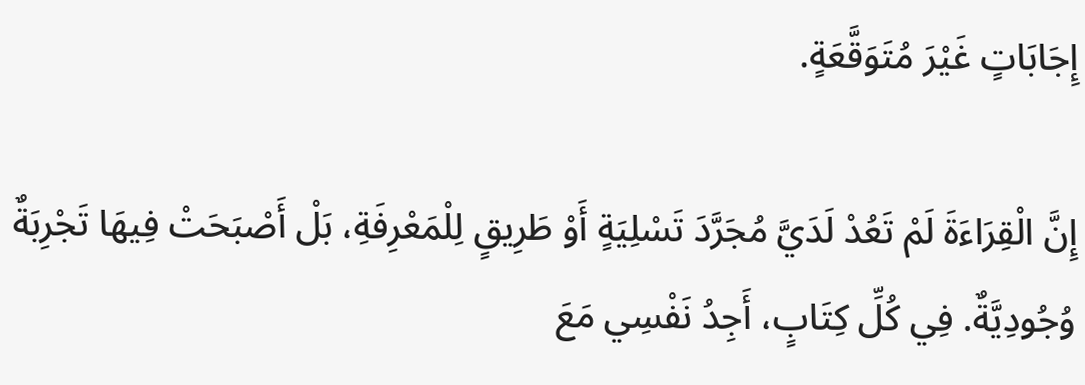إِجَابَاتٍ غَيْرَ مُتَوَقَّعَةٍ.

إِنَّ الْقِرَاءَةَ لَمْ تَعُدْ لَدَيَّ مُجَرَّدَ تَسْلِيَةٍ أَوْ طَرِيقٍ لِلْمَعْرِفَةِ، بَلْ أَصْبَحَتْ فِيهَا تَجْرِبَةٌ وُجُودِيَّةٌ. فِي كُلِّ كِتَابٍ، أَجِدُ نَفْسِي مَعَ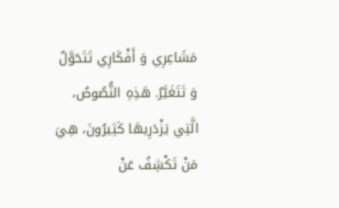مَشَاعِرِي وَ أَفْكَارِي تَتَحَوَّلُ وَ تَتَغَيَّرُ. هَذِهِ النُّصُوصُ، الَّتِي يَزْدَرِيهَا كَثِيرُونَ، هِيَ مَنْ تَكْشِفُ عَنْ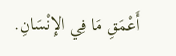أَعْمَقِ مَا فِي الإِنْسَانِ.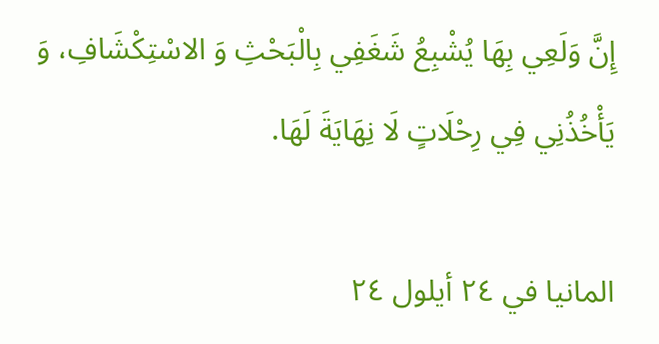إِنَّ وَلَعِي بِهَا يُشْبِعُ شَغَفِي بِالْبَحْثِ وَ الاسْتِكْشَافِ، وَ يَأْخُذُنِي فِي رِحْلَاتٍ لَا نِهَايَةَ لَهَا.

المانيا في ٢٤ أيلول ٢٤